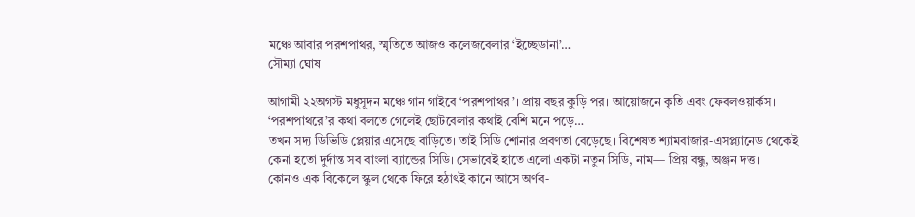মঞ্চে আবার পরশপাথর, স্মৃতিতে আজও কলেজবেলার ‘ইচ্ছেডানা’…
সৌম্যা ঘোষ

আগামী ২২অগস্ট মধুসূদন মঞ্চে গান গাইবে ‘পরশপাথর’। প্রায় বছর কুড়ি পর। আয়োজনে কৃতি এবং ফেবলওয়ার্কস। ‘পরশপাথরে’র কথা বলতে গেলেই ছোটবেলার কথাই বেশি মনে পড়ে…
তখন সদ্য ডিভিডি প্লেয়ার এসেছে বাড়িতে। তাই সিডি শোনার প্রবণতা বেড়েছে। বিশেষত শ্যামবাজার-এসপ্ল্যানেড থেকেই কেনা হতো দুর্দান্ত সব বাংলা ব্যান্ডের সিডি। সেভাবেই হাতে এলো একটা নতুন সিডি, নাম— প্রিয় বন্ধু, অঞ্জন দত্ত।
কোনও এক বিকেলে স্কুল থেকে ফিরে হঠাৎই কানে আসে অর্ণব-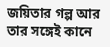জয়িতার গল্প আর তার সঙ্গেই কানে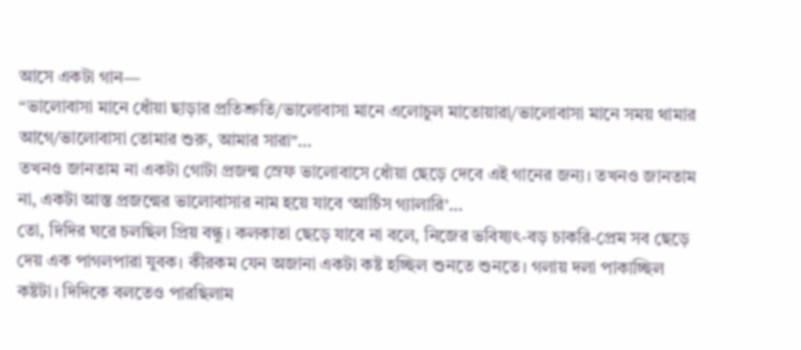আসে একটা গান—
“ভালোবাসা মানে ধোঁয়া ছাড়ার প্রতিশ্রুতি/ভালোবাসা মানে এলোচুল মাতোয়ারা/ভালোবাসা মানে সময় থামার আগে/ভালোবাসা তোমার শুরু, আমার সারা”…
তখনও জানতাম না একটা গোটা প্রজন্ম স্রেফ ভালোবাসে ধোঁয়া ছেড়ে দেবে এই গানের জন্য। তখনও জানতাম না, একটা আস্ত প্রজন্মের ভালোবাসার নাম হয়ে যাবে ‘আর্চিস গ্যালারি’…
তো, দিদির ঘরে চলছিল প্রিয় বন্ধু। কলকাতা ছেড়ে যাবে না বলে, নিজের ভবিষ্যৎ-বড় চাকরি-প্রেম সব ছেড়ে দেয় এক পাগলপারা যুবক। কীরকম যেন অজানা একটা কষ্ট হচ্ছিল শুনতে শুনতে। গলায় দলা পাকাচ্ছিল কষ্টটা। দিদিকে বলতেও পারছিলাম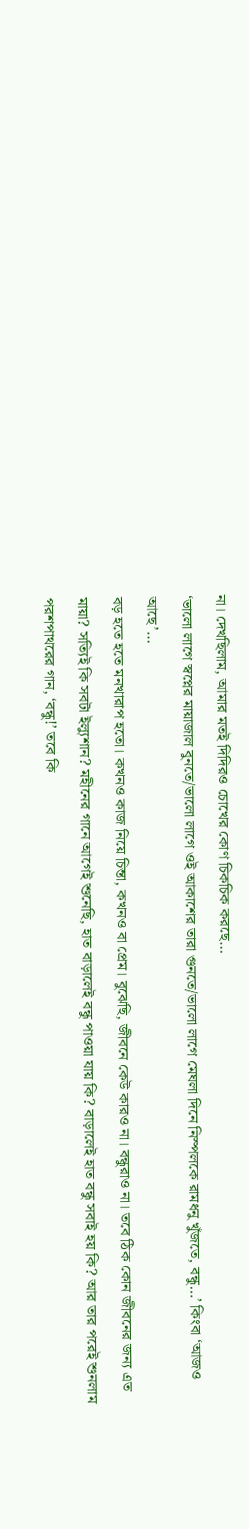না। দেখছিলাম, আমার মতই দিদিরও চোখের কোণ চিকচিক করছে…
‘ভালো লাগে স্বপ্নের মায়াজাল বুনতে/ভালো লাগে ওই আকাশের তারা গুনতে/ভালো লাগে মেঘলা দিনে নিস্পলকে রামধনু খুঁজতে, বন্ধু…’ কিংবা ‘আজও আছে’…
বড় হতে হতে মনখারাপ হতো। কখনও কাজ নিয়ে চিন্তা, কখনও বা প্রেম। বুঝেছি, জীবনে কেউ কারও না। বন্ধুরাও না। তবে ঠিক কোন জীবনের জন্য এত মায়া? সত্যিই কি সবটা ইল্যুশান? মহীনের গানে আগেই শুনেছি, হাত বাড়ালেই বন্ধু পাওয়া যায় কি? বাড়ালেই হাত বন্ধু সবাই হয় কি? আর তার পরেই শুনলাম পরশপাথরের গান, ‘বন্ধু!’ তবে কি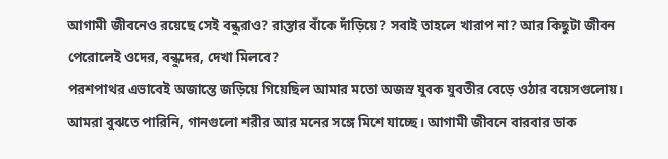আগামী জীবনেও রয়েছে সেই বন্ধুরাও? রাস্তার বাঁকে দাঁড়িয়ে? সবাই তাহলে খারাপ না? আর কিছুটা জীবন পেরোলেই ওদের, বন্ধুদের, দেখা মিলবে?
পরশপাথর এভাবেই অজান্তে জড়িয়ে গিয়েছিল আমার মতো অজস্র যুবক যুবতীর বেড়ে ওঠার বয়েসগুলোয়। আমরা বুঝতে পারিনি, গানগুলো শরীর আর মনের সঙ্গে মিশে যাচ্ছে। আগামী জীবনে বারবার ডাক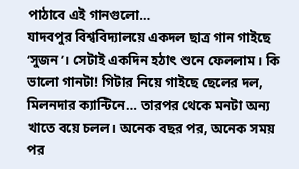পাঠাবে এই গানগুলো…
যাদবপুর বিশ্ববিদ্যালয়ে একদল ছাত্র গান গাইছে ‘সুজন’। সেটাই একদিন হঠাৎ শুনে ফেললাম। কি ভালো গানটা! গিটার নিয়ে গাইছে ছেলের দল, মিলনদার ক্যান্টিনে… তারপর থেকে মনটা অন্য খাতে বয়ে চলল। অনেক বছর পর, অনেক সময় পর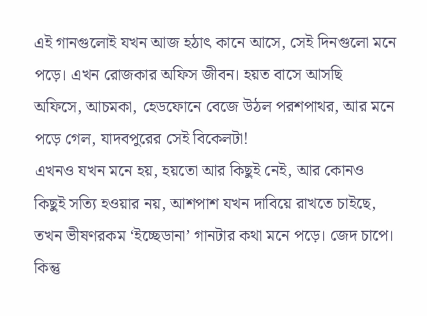এই গানগুলোই যখন আজ হঠাৎ কানে আসে, সেই দিনগুলো মনে পড়ে। এখন রোজকার অফিস জীবন। হয়ত বাসে আসছি অফিসে, আচমকা, হেডফোনে বেজে উঠল পরশপাথর, আর মনে পড়ে গেল, যাদবপুরের সেই বিকেলটা!
এখনও যখন মনে হয়, হয়তো আর কিছুই নেই, আর কোনও কিছুই সত্যি হওয়ার নয়, আশপাশ যখন দাবিয়ে রাখতে চাইছে, তখন ভীষণরকম ‘ইচ্ছেডানা’ গানটার কথা মনে পড়ে। জেদ চাপে। কিন্তু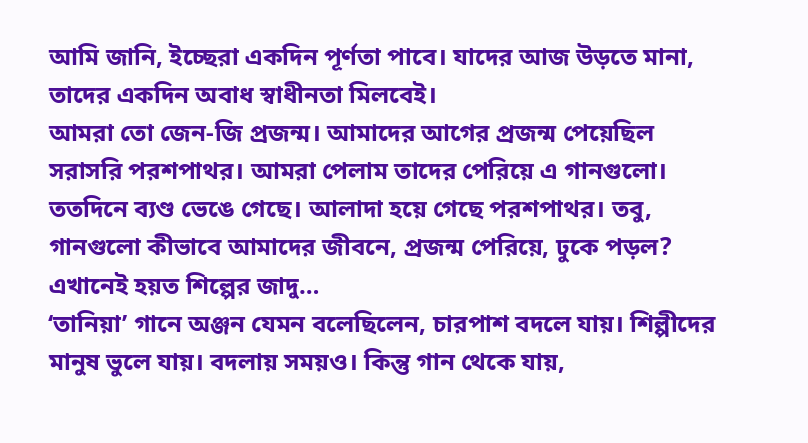আমি জানি, ইচ্ছেরা একদিন পূর্ণতা পাবে। যাদের আজ উড়তে মানা, তাদের একদিন অবাধ স্বাধীনতা মিলবেই।
আমরা তো জেন-জি প্রজন্ম। আমাদের আগের প্রজন্ম পেয়েছিল সরাসরি পরশপাথর। আমরা পেলাম তাদের পেরিয়ে এ গানগুলো। ততদিনে ব্যণ্ড ভেঙে গেছে। আলাদা হয়ে গেছে পরশপাথর। তবু, গানগুলো কীভাবে আমাদের জীবনে, প্রজন্ম পেরিয়ে, ঢুকে পড়ল? এখানেই হয়ত শিল্পের জাদু…
‘তানিয়া’ গানে অঞ্জন যেমন বলেছিলেন, চারপাশ বদলে যায়। শিল্পীদের মানুষ ভুলে যায়। বদলায় সময়ও। কিন্তু গান থেকে যায়,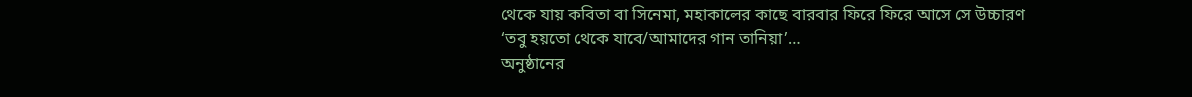থেকে যায় কবিতা বা সিনেমা, মহাকালের কাছে বারবার ফিরে ফিরে আসে সে উচ্চারণ
‘তবু হয়তো থেকে যাবে/আমাদের গান তানিয়া’…
অনুষ্ঠানের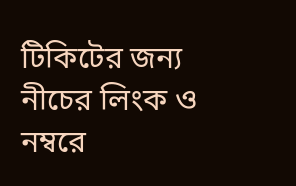টিকিটের জন্য নীচের লিংক ও নম্বরে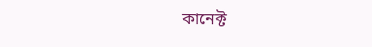কানেক্ট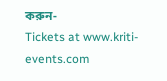করুন-
Tickets at www.kriti-events.com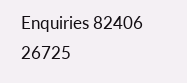Enquiries 82406 26725